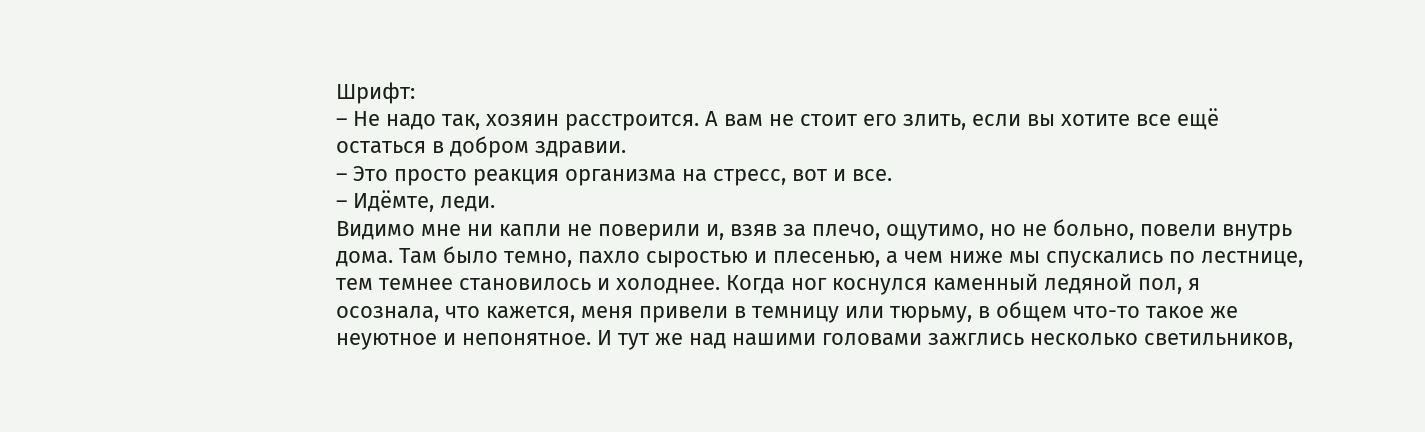Шрифт:
– Не надо так, хозяин расстроится. А вам не стоит его злить, если вы хотите все ещё остаться в добром здравии.
– Это просто реакция организма на стресс, вот и все.
– Идёмте, леди.
Видимо мне ни капли не поверили и, взяв за плечо, ощутимо, но не больно, повели внутрь дома. Там было темно, пахло сыростью и плесенью, а чем ниже мы спускались по лестнице, тем темнее становилось и холоднее. Когда ног коснулся каменный ледяной пол, я осознала, что кажется, меня привели в темницу или тюрьму, в общем что-то такое же неуютное и непонятное. И тут же над нашими головами зажглись несколько светильников,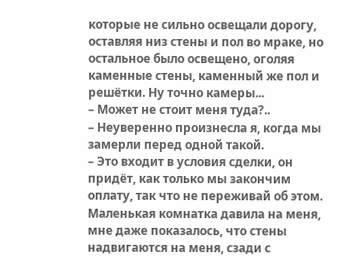которые не сильно освещали дорогу, оставляя низ стены и пол во мраке, но остальное было освещено, оголяя каменные стены, каменный же пол и решётки. Ну точно камеры...
– Может не стоит меня туда?..
– Неуверенно произнесла я, когда мы замерли перед одной такой.
– Это входит в условия сделки, он придёт, как только мы закончим оплату, так что не переживай об этом.
Маленькая комнатка давила на меня, мне даже показалось, что стены надвигаются на меня, сзади с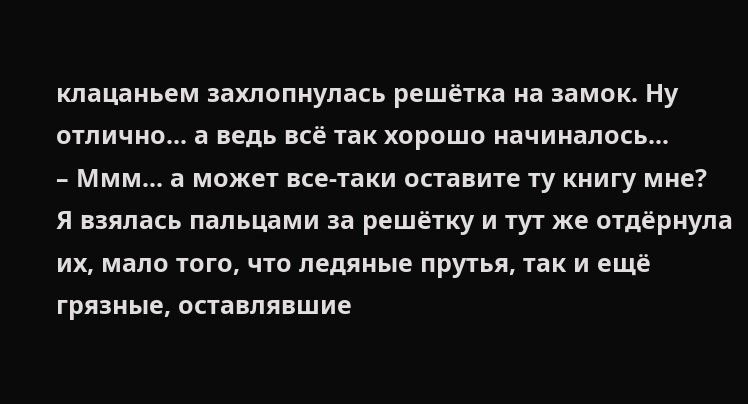клацаньем захлопнулась решётка на замок. Ну отлично... а ведь всё так хорошо начиналось...
– Ммм... а может все-таки оставите ту книгу мне?
Я взялась пальцами за решётку и тут же отдёрнула их, мало того, что ледяные прутья, так и ещё грязные, оставлявшие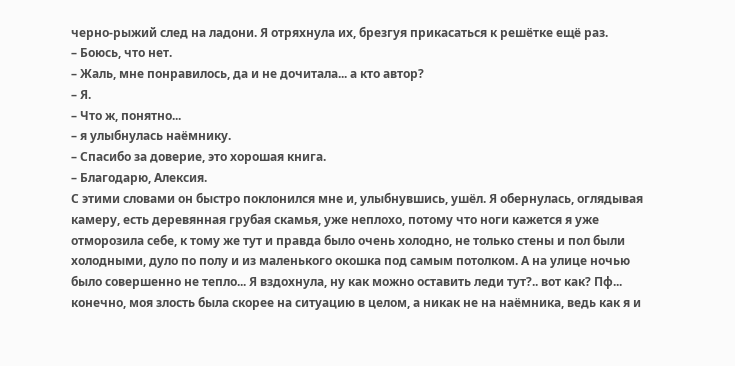черно-рыжий след на ладони. Я отряхнула их, брезгуя прикасаться к решётке ещё раз.
– Боюсь, что нет.
– Жаль, мне понравилось, да и не дочитала... а кто автор?
– Я.
– Что ж, понятно...
– я улыбнулась наёмнику.
– Спасибо за доверие, это хорошая книга.
– Благодарю, Алексия.
С этими словами он быстро поклонился мне и, улыбнувшись, ушёл. Я обернулась, оглядывая камеру, есть деревянная грубая скамья, уже неплохо, потому что ноги кажется я уже отморозила себе, к тому же тут и правда было очень холодно, не только стены и пол были холодными, дуло по полу и из маленького окошка под самым потолком. А на улице ночью было совершенно не тепло... Я вздохнула, ну как можно оставить леди тут?.. вот как? Пф... конечно, моя злость была скорее на ситуацию в целом, а никак не на наёмника, ведь как я и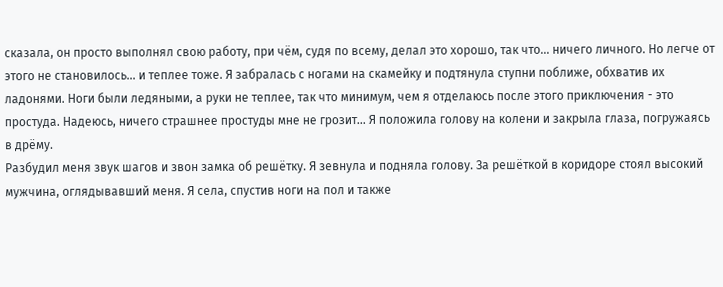сказала, он просто выполнял свою работу, при чём, судя по всему, делал это хорошо, так что... ничего личного. Но легче от этого не становилось... и теплее тоже. Я забралась с ногами на скамейку и подтянула ступни поближе, обхватив их ладонями. Ноги были ледяными, а руки не теплее, так что минимум, чем я отделаюсь после этого приключения - это простуда. Надеюсь, ничего страшнее простуды мне не грозит... Я положила голову на колени и закрыла глаза, погружаясь в дрёму.
Разбудил меня звук шагов и звон замка об решётку. Я зевнула и подняла голову. За решёткой в коридоре стоял высокий мужчина, оглядывавший меня. Я села, спустив ноги на пол и также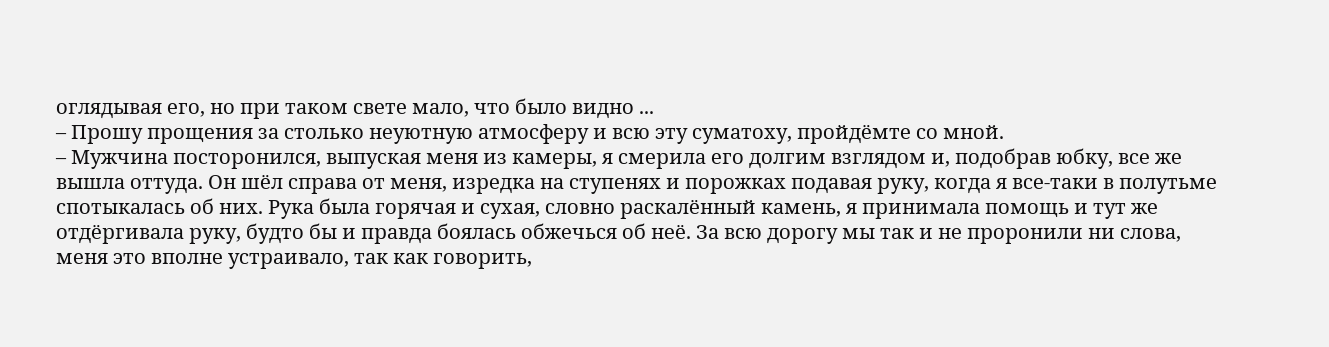оглядывая его, но при таком свете мало, что было видно ...
– Прошу прощения за столько неуютную атмосферу и всю эту суматоху, пройдёмте со мной.
– Мужчина посторонился, выпуская меня из камеры, я смерила его долгим взглядом и, подобрав юбку, все же вышла оттуда. Он шёл справа от меня, изредка на ступенях и порожках подавая руку, когда я все-таки в полутьме спотыкалась об них. Рука была горячая и сухая, словно раскалённый камень, я принимала помощь и тут же отдёргивала руку, будто бы и правда боялась обжечься об неё. За всю дорогу мы так и не проронили ни слова, меня это вполне устраивало, так как говорить,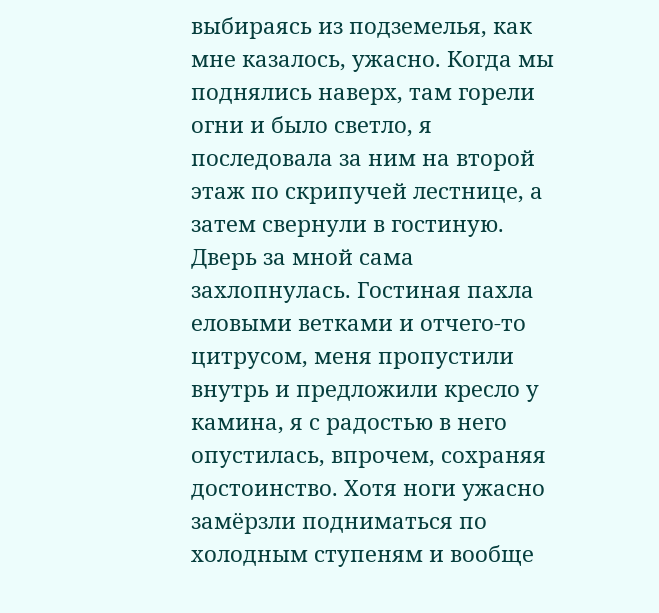выбираясь из подземелья, как мне казалось, ужасно. Когда мы поднялись наверх, там горели огни и было светло, я последовала за ним на второй этаж по скрипучей лестнице, а затем свернули в гостиную. Дверь за мной сама захлопнулась. Гостиная пахла еловыми ветками и отчего-то цитрусом, меня пропустили внутрь и предложили кресло у камина, я с радостью в него опустилась, впрочем, сохраняя достоинство. Хотя ноги ужасно замёрзли подниматься по холодным ступеням и вообще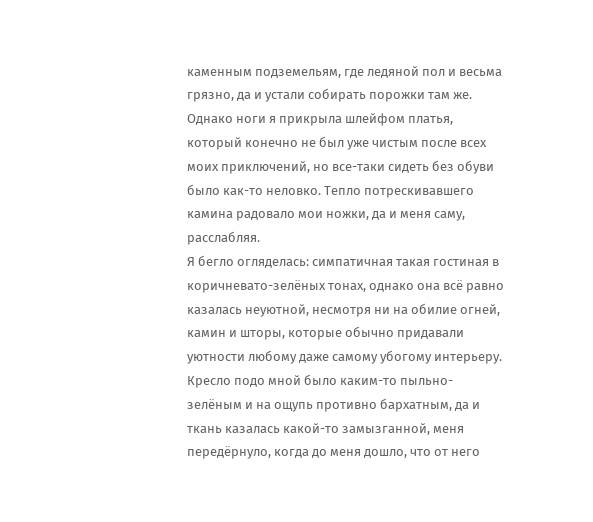каменным подземельям, где ледяной пол и весьма грязно, да и устали собирать порожки там же. Однако ноги я прикрыла шлейфом платья, который конечно не был уже чистым после всех моих приключений, но все-таки сидеть без обуви было как-то неловко. Тепло потрескивавшего камина радовало мои ножки, да и меня саму, расслабляя.
Я бегло огляделась: симпатичная такая гостиная в коричневато-зелёных тонах, однако она всё равно казалась неуютной, несмотря ни на обилие огней, камин и шторы, которые обычно придавали уютности любому даже самому убогому интерьеру. Кресло подо мной было каким-то пыльно-зелёным и на ощупь противно бархатным, да и ткань казалась какой-то замызганной, меня передёрнуло, когда до меня дошло, что от него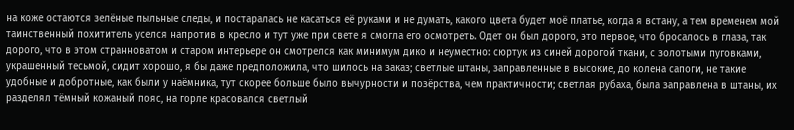на коже остаются зелёные пыльные следы, и постаралась не касаться её руками и не думать, какого цвета будет моё платье, когда я встану, а тем временем мой таинственный похититель уселся напротив в кресло и тут уже при свете я смогла его осмотреть. Одет он был дорого, это первое, что бросалось в глаза, так дорого, что в этом странноватом и старом интерьере он смотрелся как минимум дико и неуместно: сюртук из синей дорогой ткани, с золотыми пуговками, украшенный тесьмой, сидит хорошо, я бы даже предположила, что шилось на заказ; светлые штаны, заправленные в высокие, до колена сапоги, не такие удобные и добротные, как были у наёмника, тут скорее больше было вычурности и позёрства, чем практичности; светлая рубаха, была заправлена в штаны, их разделял тёмный кожаный пояс, на горле красовался светлый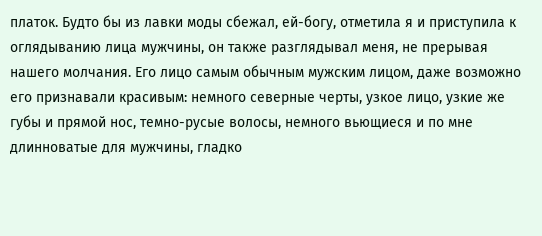платок. Будто бы из лавки моды сбежал, ей-богу, отметила я и приступила к оглядыванию лица мужчины, он также разглядывал меня, не прерывая нашего молчания. Его лицо самым обычным мужским лицом, даже возможно его признавали красивым: немного северные черты, узкое лицо, узкие же губы и прямой нос, темно-русые волосы, немного вьющиеся и по мне длинноватые для мужчины, гладко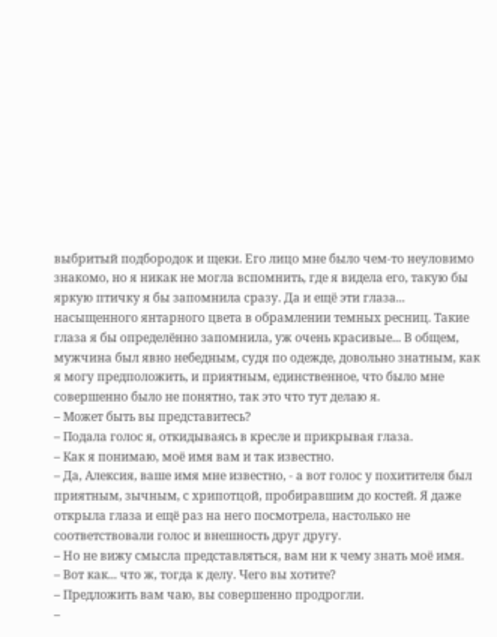выбритый подбородок и щеки. Его лицо мне было чем-то неуловимо знакомо, но я никак не могла вспомнить, где я видела его, такую бы яркую птичку я бы запомнила сразу. Да и ещё эти глаза... насыщенного янтарного цвета в обрамлении темных ресниц. Такие глаза я бы определённо запомнила, уж очень красивые... В общем, мужчина был явно небедным, судя по одежде, довольно знатным, как я могу предположить, и приятным, единственное, что было мне совершенно было не понятно, так это что тут делаю я.
– Может быть вы представитесь?
– Подала голос я, откидываясь в кресле и прикрывая глаза.
– Как я понимаю, моё имя вам и так известно.
– Да, Алексия, ваше имя мне известно, - а вот голос у похитителя был приятным, зычным, с хрипотцой, пробиравшим до костей. Я даже открыла глаза и ещё раз на него посмотрела, настолько не соответствовали голос и внешность друг другу.
– Но не вижу смысла представляться, вам ни к чему знать моё имя.
– Вот как... что ж, тогда к делу. Чего вы хотите?
– Предложить вам чаю, вы совершенно продрогли.
–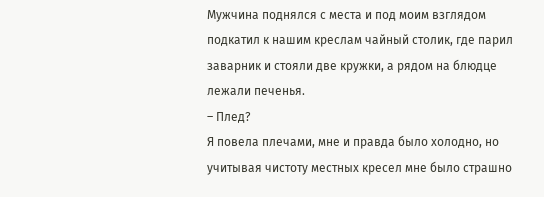Мужчина поднялся с места и под моим взглядом подкатил к нашим креслам чайный столик, где парил заварник и стояли две кружки, а рядом на блюдце лежали печенья.
– Плед?
Я повела плечами, мне и правда было холодно, но учитывая чистоту местных кресел мне было страшно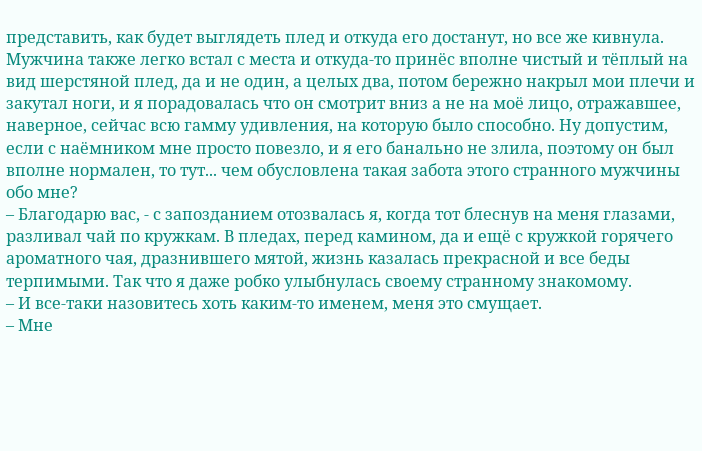представить, как будет выглядеть плед и откуда его достанут, но все же кивнула. Мужчина также легко встал с места и откуда-то принёс вполне чистый и тёплый на вид шерстяной плед, да и не один, а целых два, потом бережно накрыл мои плечи и закутал ноги, и я порадовалась что он смотрит вниз а не на моё лицо, отражавшее, наверное, сейчас всю гамму удивления, на которую было способно. Ну допустим, если с наёмником мне просто повезло, и я его банально не злила, поэтому он был вполне нормален, то тут... чем обусловлена такая забота этого странного мужчины обо мне?
– Благодарю вас, - с запозданием отозвалась я, когда тот блеснув на меня глазами, разливал чай по кружкам. В пледах, перед камином, да и ещё с кружкой горячего ароматного чая, дразнившего мятой, жизнь казалась прекрасной и все беды терпимыми. Так что я даже робко улыбнулась своему странному знакомому.
– И все-таки назовитесь хоть каким-то именем, меня это смущает.
– Мне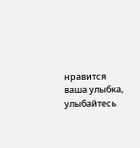нравится ваша улыбка, улыбайтесь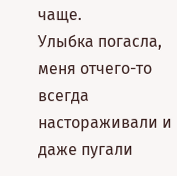чаще.
Улыбка погасла, меня отчего-то всегда настораживали и даже пугали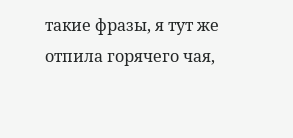такие фразы, я тут же отпила горячего чая,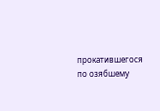прокатившегося по озябшему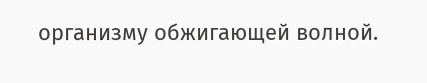организму обжигающей волной.